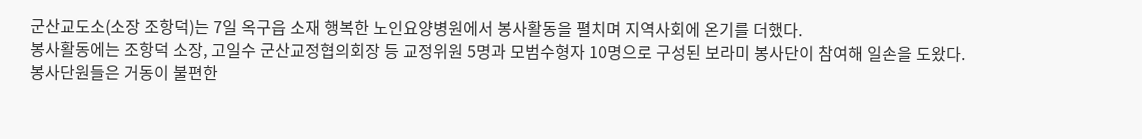군산교도소(소장 조항덕)는 7일 옥구읍 소재 행복한 노인요양병원에서 봉사활동을 펼치며 지역사회에 온기를 더했다.
봉사활동에는 조항덕 소장, 고일수 군산교정협의회장 등 교정위원 5명과 모범수형자 10명으로 구성된 보라미 봉사단이 참여해 일손을 도왔다.
봉사단원들은 거동이 불편한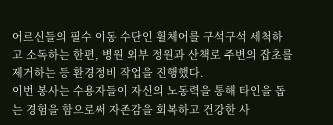어르신들의 필수 이동 수단인 휠체어를 구석구석 세척하고 소독하는 한편, 병원 외부 정원과 산책로 주변의 잡초를 제거하는 등 환경정비 작업을 진행했다.
이번 봉사는 수용자들이 자신의 노동력을 통해 타인을 돕는 경험을 함으로써 자존감을 회복하고 건강한 사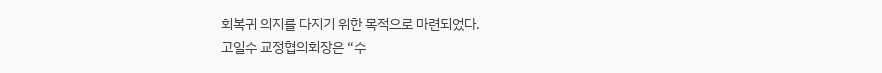회복귀 의지를 다지기 위한 목적으로 마련되었다.
고일수 교정협의회장은 “수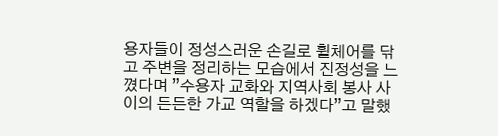용자들이 정성스러운 손길로 휠체어를 닦고 주변을 정리하는 모습에서 진정성을 느꼈다며 ”수용자 교화와 지역사회 봉사 사이의 든든한 가교 역할을 하겠다”고 말했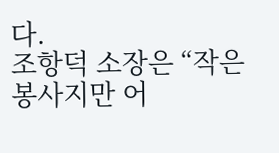다.
조항덕 소장은 “작은 봉사지만 어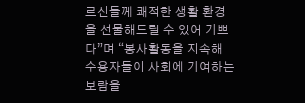르신들께 쾌적한 생활 환경을 선물해드릴 수 있어 기쁘다”며 “봉사활동을 지속해 수용자들이 사회에 기여하는 보람을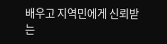배우고 지역민에게 신뢰받는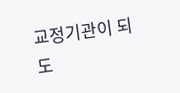교정기관이 되도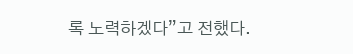록 노력하겠다”고 전했다.